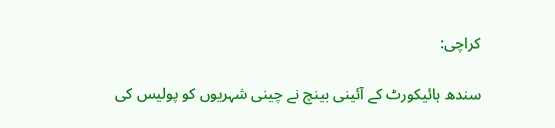کراچی:

سندھ ہائیکورٹ کے آئینی بینچ نے چینی شہریوں کو پولیس کی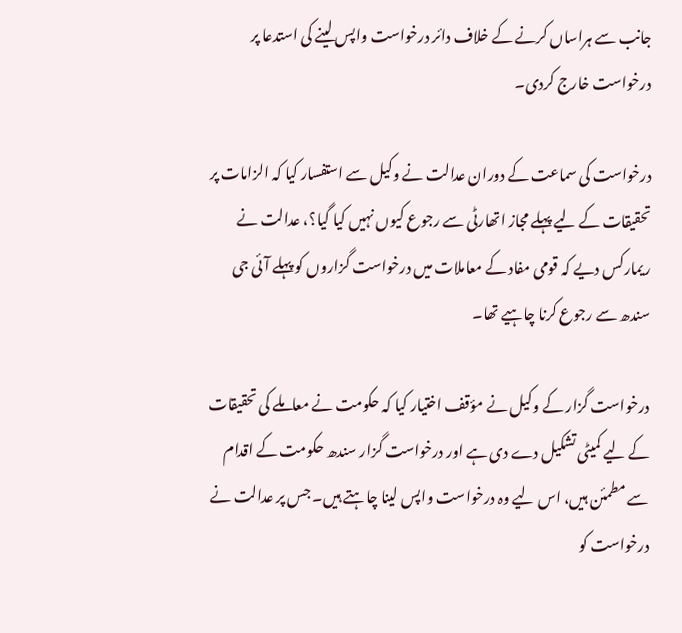جانب سے ہراساں کرنے کے خلاف دائر درخواست واپس لینے کی استدعا پر درخواست خارج کردی۔

درخواست کی سماعت کے دوران عدالت نے وکیل سے استفسار کیا کہ الزامات پر تحقیقات کے لیے پہلے مجاز اتھارٹی سے رجوع کیوں نہیں کیا گیا؟، عدالت نے ریمارکس دیے کہ قومی مفاد کے معاملات میں درخواست گزاروں کو پہلے آئی جی سندھ سے رجوع کرنا چاہیے تھا۔

درخواست گزار کے وکیل نے مؤقف اختیار کیا کہ حکومت نے معاملے کی تحقیقات کے لیے کمیٹی تشکیل دے دی ہے اور درخواست گزار سندھ حکومت کے اقدام سے مطمئن ہیں، اس لیے وہ درخواست واپس لینا چاہتے ہیں۔ جس پر عدالت نے درخواست کو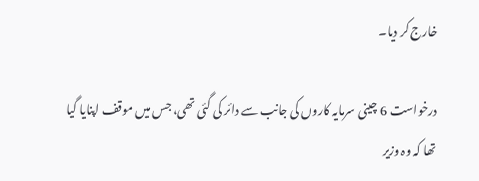خارج کر دیا۔

درخواست 6 چینی سرمایہ کاروں کی جانب سے دائر کی گئی تھی، جس میں موقف اپنایا گیا تھا کہ وہ وزیر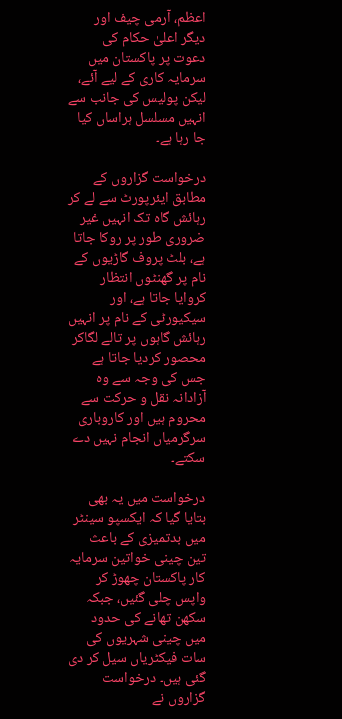اعظم، آرمی چیف اور دیگر اعلیٰ حکام کی دعوت پر پاکستان میں سرمایہ کاری کے لیے آئے، لیکن پولیس کی جانب سے انہیں مسلسل ہراساں کیا جا رہا ہے۔

درخواست گزاروں کے مطابق ایئرپورٹ سے لے کر رہائش گاہ تک انہیں غیر ضروری طور پر روکا جاتا ہے، بلٹ پروف گاڑیوں کے نام پر گھنٹوں انتظار کروایا جاتا ہے، اور سیکیورٹی کے نام پر انہیں رہائش گاہوں پر تالے لگاکر محصور کردیا جاتا ہے جس کی وجہ سے وہ آزادانہ نقل و حرکت سے محروم ہیں اور کاروباری سرگرمیاں انجام نہیں دے سکتے۔

درخواست میں یہ بھی بتایا گیا کہ ایکسپو سینٹر میں بدتمیزی کے باعث تین چینی خواتین سرمایہ کار پاکستان چھوڑ کر واپس چلی گئیں، جبکہ سکھن تھانے کی حدود میں چینی شہریوں کی سات فیکٹریاں سیل کر دی گئی ہیں۔ درخواست گزاروں نے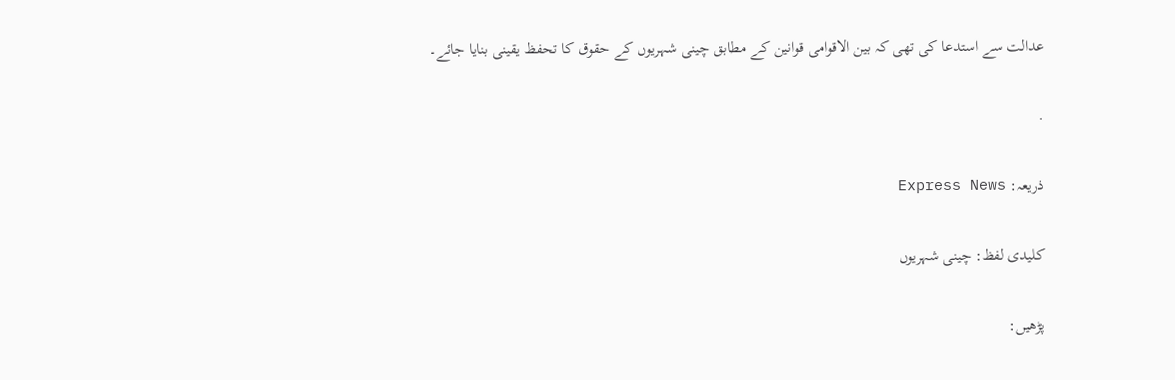عدالت سے استدعا کی تھی کہ بین الاقوامی قوانین کے مطابق چینی شہریوں کے حقوق کا تحفظ یقینی بنایا جائے۔

.

ذریعہ: Express News

کلیدی لفظ: چینی شہریوں

پڑھیں: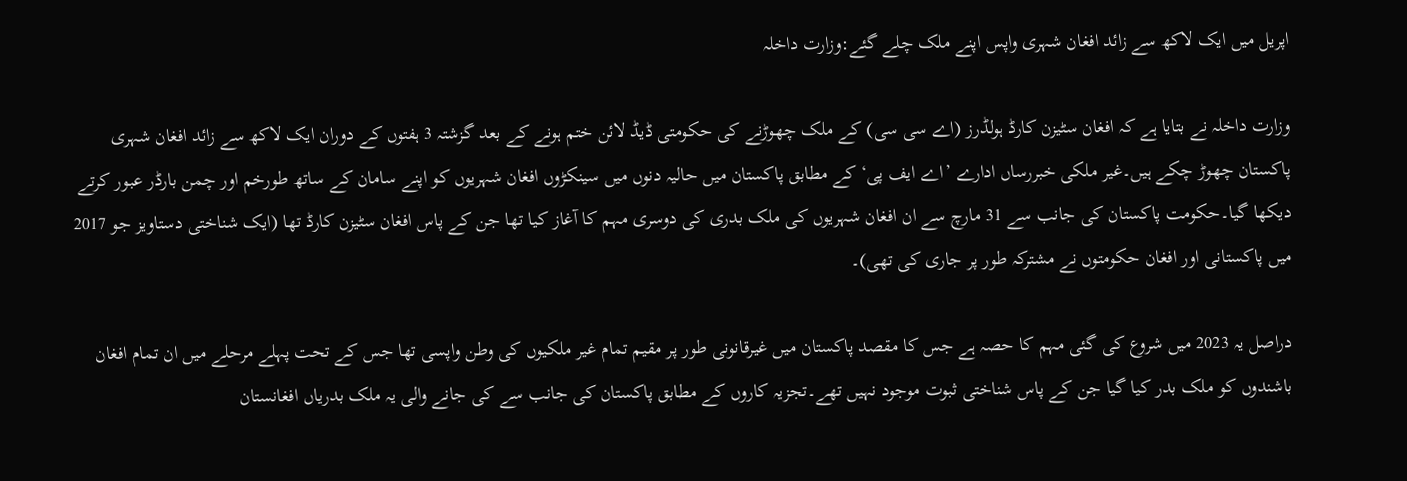اپریل میں ایک لاکھ سے زائد افغان شہری واپس اپنے ملک چلے گئے:وزارت داخلہ

وزارت داخلہ نے بتایا ہے کہ افغان سٹیزن کارڈ ہولڈرز (اے سی سی) کے ملک چھوڑنے کی حکومتی ڈیڈ لائن ختم ہونے کے بعد گزشتہ 3 ہفتوں کے دوران ایک لاکھ سے زائد افغان شہری پاکستان چھوڑ چکے ہیں۔غیر ملکی خبررساں ادارے ’اے ایف پی‘ کے مطابق پاکستان میں حالیہ دنوں میں سینکڑوں افغان شہریوں کو اپنے سامان کے ساتھ طورخم اور چمن بارڈر عبور کرتے دیکھا گیا۔حکومت پاکستان کی جانب سے 31 مارچ سے ان افغان شہریوں کی ملک بدری کی دوسری مہم کا آغاز کیا تھا جن کے پاس افغان سٹیزن کارڈ تھا (ایک شناختی دستاویز جو 2017 میں پاکستانی اور افغان حکومتوں نے مشترکہ طور پر جاری کی تھی)۔

دراصل یہ 2023 میں شروع کی گئی مہم کا حصہ ہے جس کا مقصد پاکستان میں غیرقانونی طور پر مقیم تمام غیر ملکیوں کی وطن واپسی تھا جس کے تحت پہلے مرحلے میں ان تمام افغان باشندوں کو ملک بدر کیا گیا جن کے پاس شناختی ثبوت موجود نہیں تھے۔تجزیہ کاروں کے مطابق پاکستان کی جانب سے کی جانے والی یہ ملک بدریاں افغانستان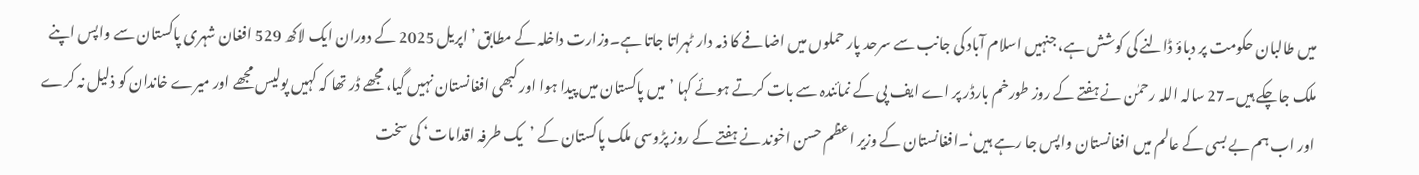میں طالبان حکومت پر دباؤ ڈالنے کی کوشش ہے، جنہیں اسلام آباد کی جانب سے سرحد پار حملوں میں اضافے کا ذمہ دار ٹہراتا جاتا ہے۔وزارت داخلہ کے مطابق ’اپریل 2025 کے دوران ایک لاکھ 529 افغان شہری پاکستان سے واپس اپنے ملک جاچکے ہیں۔27 سالہ اللہ رحمٰن نے ہفتے کے روز طورخم بارڈر پر اے ایف پی کے نمائندہ سے بات کرتے ہوئے کہا ’میں پاکستان میں پیدا ہوا اور کبھی افغانستان نہیں گیا، مجھے ڈر تھا کہ کہیں پولیس مجھے اور میرے خاندان کو ذلیل نہ کرے اور اب ہم بے بسی کے عالم میں افغانستان واپس جا رہے ہیں‘۔افغانستان کے وزیر اعظم حسن اخوند نے ہفتے کے روز پڑوسی ملک پاکستان کے ’یک طرفہ اقدامات‘ کی سخت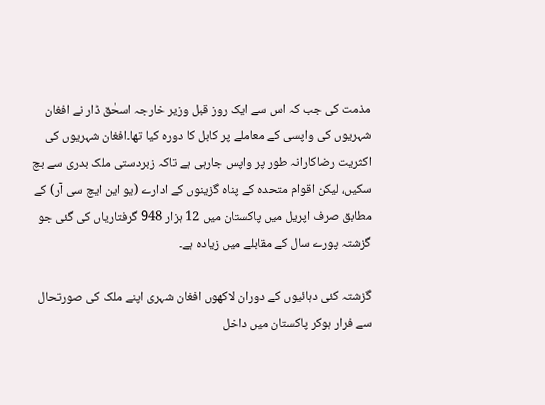مذمت کی جب کہ اس سے ایک روز قبل وزیر خارجہ اسحٰق ڈار نے افغان شہریوں کی واپسی کے معاملے پر کابل کا دورہ کیا تھا۔افغان شہریوں کی اکثریت رضاکارانہ طور پر واپس جارہی ہے تاکہ زبردستی ملک بدری سے بچ سکیں، لیکن اقوام متحدہ کے پناہ گزینوں کے ادارے (یو این ایچ سی آر) کے مطابق صرف اپریل میں پاکستان میں 12 ہزار 948 گرفتاریاں کی گئی جو گزشتہ پورے سال کے مقابلے میں زیادہ ہے۔

گزشتہ کئی دہائیوں کے دوران لاکھوں افغان شہری اپنے ملک کی صورتحال سے فرار ہوکر پاکستان میں داخل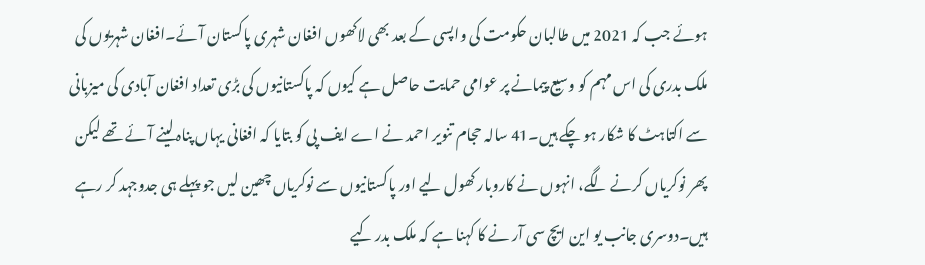ہوئے جب کہ 2021 میں طالبان حکومت کی واپسی کے بعد بھی لاکھوں افغان شہری پاکستان آئے۔افغان شہریوں کی ملک بدری کی اس مہم کو وسیع پیمانے پر عوامی حمایت حاصل ہے کیوں کہ پاکستانیوں کی بڑی تعداد افغان آبادی کی میزبانی سے اکتاہٹ کا شکار ہو چکے ہیں۔41 سالہ حجام تنویر احمد نے اے ایف پی کو بتایا کہ افغانی یہاں پناہ لینے آئے تھے لیکن پھر نوکریاں کرنے لگے، انہوں نے کاروبار کھول لیے اور پاکستانیوں سے نوکریاں چھین لیں جو پہلے ہی جدوجہد کر رہے ہیں۔دوسری جانب یو این ایچ سی آر نے کا کہنا ہے کہ ملک بدر کیے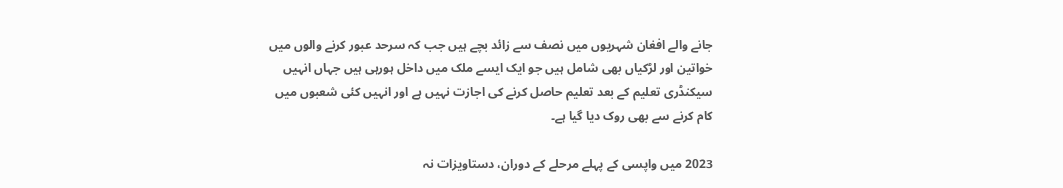جانے والے افغان شہریوں میں نصف سے زائد بچے ہیں جب کہ سرحد عبور کرنے والوں میں خواتین اور لڑکیاں بھی شامل ہیں جو ایک ایسے ملک میں داخل ہورہی ہیں جہاں انہیں سیکنڈری تعلیم کے بعد تعلیم حاصل کرنے کی اجازت نہیں ہے اور انہیں کئی شعبوں میں کام کرنے سے بھی روک دیا گیا ہے۔

2023 میں واپسی کے پہلے مرحلے کے دوران، دستاویزات نہ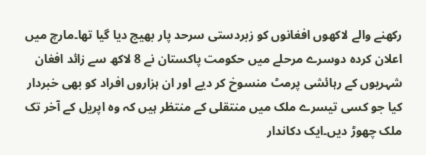رکھنے والے لاکھوں افغانوں کو زبردستی سرحد پار بھیج دیا گیا تھا۔مارچ میں اعلان کردہ دوسرے مرحلے میں حکومت پاکستان نے 8 لاکھ سے زائد افغان شہریوں کے رہائشی پرمٹ منسوخ کر دیے اور ان ہزاروں افراد کو بھی خبردار کیا جو کسی تیسرے ملک میں منتقلی کے منتظر ہیں کہ وہ اپریل کے آخر تک ملک چھوڑ دیں۔ایک دکاندار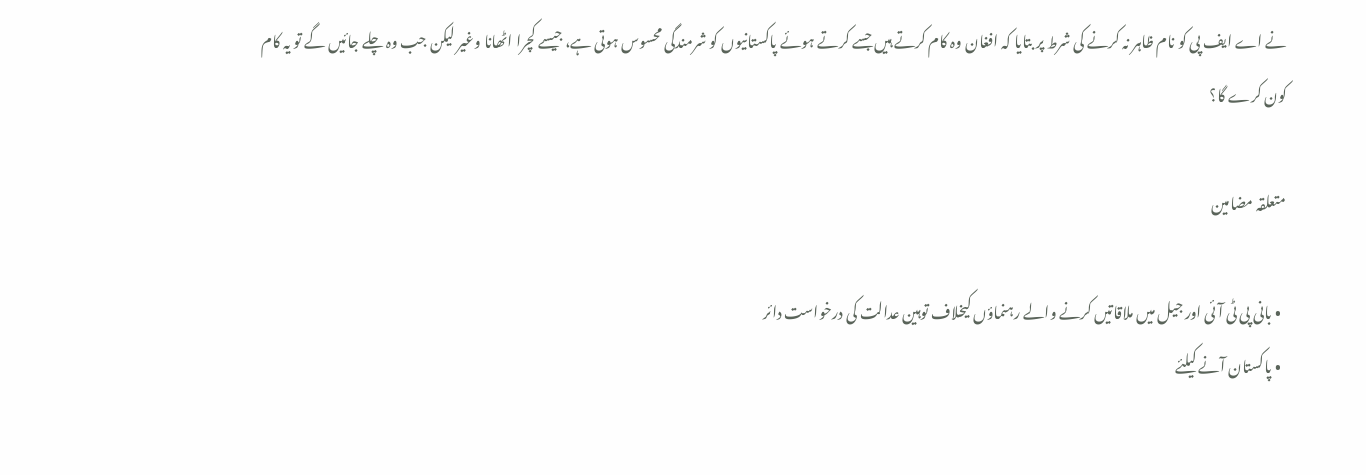نے اے ایف پی کو نام ظاہر نہ کرنے کی شرط پر بتایا کہ افغان وہ کام کرتے ہیں جسے کرتے ہوئے پاکستانیوں کو شرمندگی محسوس ہوتی ہے، جیسے کچرا اٹھانا وغیر لیکن جب وہ چلے جائیں گے تو یہ کام کون کرے گا؟

متعلقہ مضامین

  • بانی پی ٹی آئی اور جیل میں ملاقاتیں کرنے والے رہنماؤں کیخلاف توہین عدالت کی درخواست دائر
  • پاکستان آنے کیلئے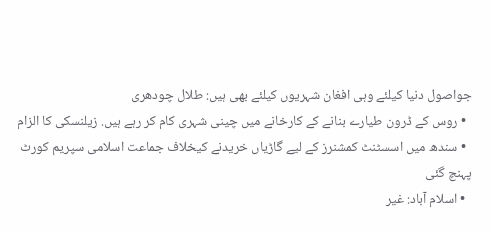جواصول دنیا کیلئے وہی افغان شہریوں کیلئے بھی ہیں: طلال چودھری
  • روس کے ڈرون طیارے بنانے کے کارخانے میں چینی شہری کام کر رہے ہیں. زیلنسکی کا الزام
  • سندھ میں اسسٹنٹ کمشنرز کے لیے گاڑیاں خریدنے کیخلاف جماعت اسلامی سپریم کورٹ پہنچ گئی
  • اسلام آباد: غیر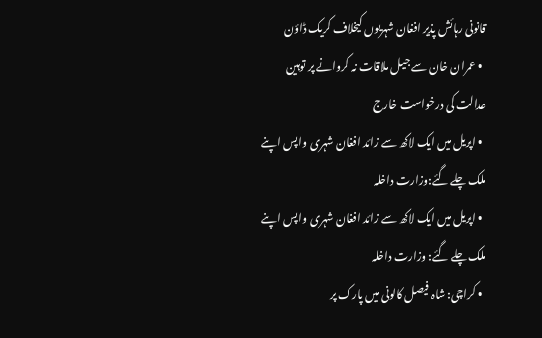قانونی رہائش پذیر افغان شہریوں کیخلاف کریک ڈاؤن
  • عمران خان سے جیل ملاقات نہ کروانے پر توہین عدالت کی درخواست خارج
  • اپریل میں ایک لاکھ سے زائد افغان شہری واپس اپنے ملک چلے گئے:وزارت داخلہ
  • اپریل میں ایک لاکھ سے زائد افغان شہری واپس اپنے ملک چلے گئے: وزارت داخلہ
  • کراچی: شاہ فیصل کالونی میں پارک پر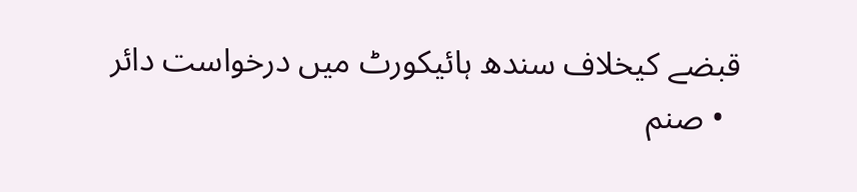قبضے کیخلاف سندھ ہائیکورٹ میں درخواست دائر
  • صنم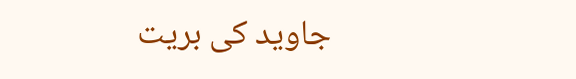جاوید کی بریت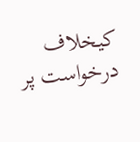کیخلاف درخواست پر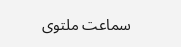سماعت ملتوی